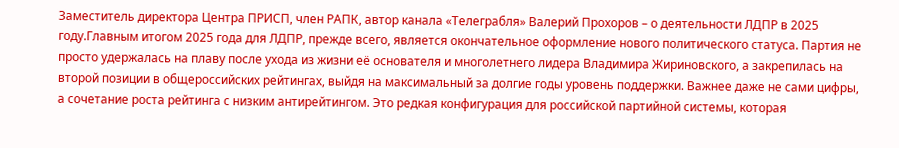Заместитель директора Центра ПРИСП, член РАПК, автор канала «Телеграбля» Валерий Прохоров – о деятельности ЛДПР в 2025 году.Главным итогом 2025 года для ЛДПР, прежде всего, является окончательное оформление нового политического статуса. Партия не просто удержалась на плаву после ухода из жизни её основателя и многолетнего лидера Владимира Жириновского, а закрепилась на второй позиции в общероссийских рейтингах, выйдя на максимальный за долгие годы уровень поддержки. Важнее даже не сами цифры, а сочетание роста рейтинга с низким антирейтингом. Это редкая конфигурация для российской партийной системы, которая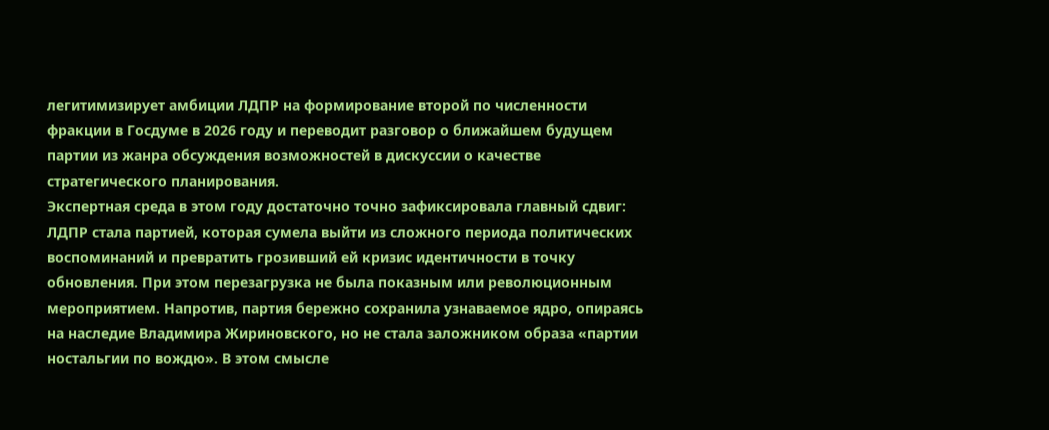легитимизирует амбиции ЛДПР на формирование второй по численности фракции в Госдуме в 2026 году и переводит разговор о ближайшем будущем партии из жанра обсуждения возможностей в дискуссии о качестве стратегического планирования.
Экспертная среда в этом году достаточно точно зафиксировала главный сдвиг: ЛДПР стала партией, которая сумела выйти из сложного периода политических воспоминаний и превратить грозивший ей кризис идентичности в точку обновления. При этом перезагрузка не была показным или революционным мероприятием. Напротив, партия бережно сохранила узнаваемое ядро, опираясь на наследие Владимира Жириновского, но не стала заложником образа «партии ностальгии по вождю». В этом смысле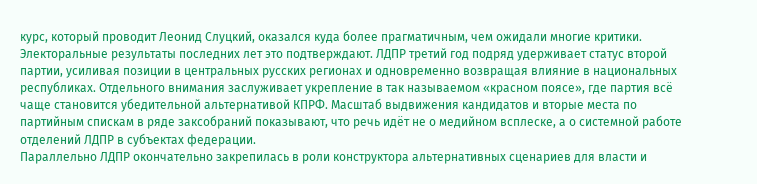курс, который проводит Леонид Слуцкий, оказался куда более прагматичным, чем ожидали многие критики.
Электоральные результаты последних лет это подтверждают. ЛДПР третий год подряд удерживает статус второй партии, усиливая позиции в центральных русских регионах и одновременно возвращая влияние в национальных республиках. Отдельного внимания заслуживает укрепление в так называемом «красном поясе», где партия всё чаще становится убедительной альтернативой КПРФ. Масштаб выдвижения кандидатов и вторые места по партийным спискам в ряде заксобраний показывают, что речь идёт не о медийном всплеске, а о системной работе отделений ЛДПР в субъектах федерации.
Параллельно ЛДПР окончательно закрепилась в роли конструктора альтернативных сценариев для власти и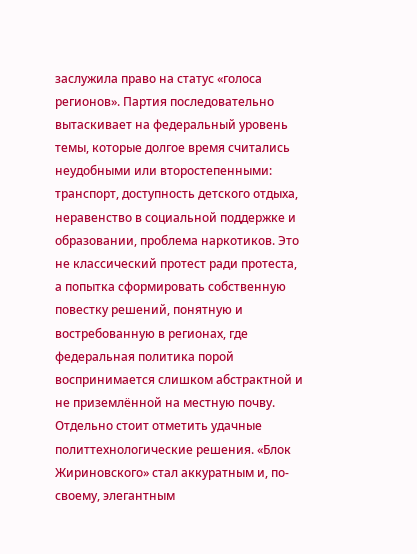заслужила право на статус «голоса регионов». Партия последовательно вытаскивает на федеральный уровень темы, которые долгое время считались неудобными или второстепенными: транспорт, доступность детского отдыха, неравенство в социальной поддержке и образовании, проблема наркотиков. Это не классический протест ради протеста, а попытка сформировать собственную повестку решений, понятную и востребованную в регионах, где федеральная политика порой воспринимается слишком абстрактной и не приземлённой на местную почву.
Отдельно стоит отметить удачные политтехнологические решения. «Блок Жириновского» стал аккуратным и, по-своему, элегантным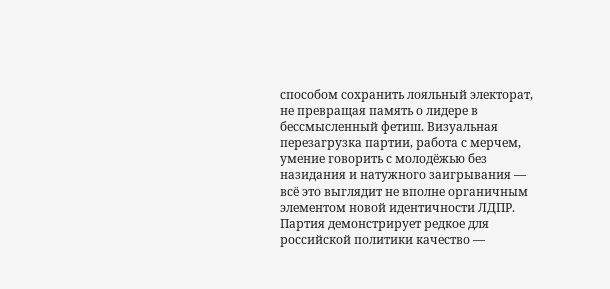способом сохранить лояльный электорат, не превращая память о лидере в бессмысленный фетиш. Визуальная перезагрузка партии, работа с мерчем, умение говорить с молодёжью без назидания и натужного заигрывания — всё это выглядит не вполне органичным элементом новой идентичности ЛДПР. Партия демонстрирует редкое для российской политики качество —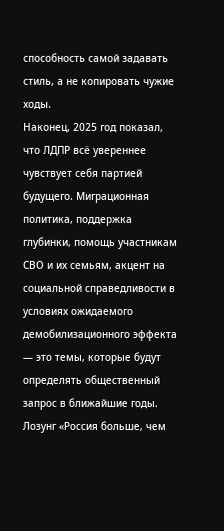способность самой задавать стиль, а не копировать чужие ходы.
Наконец, 2025 год показал, что ЛДПР всё увереннее чувствует себя партией будущего. Миграционная политика, поддержка глубинки, помощь участникам СВО и их семьям, акцент на социальной справедливости в условиях ожидаемого демобилизационного эффекта — это темы, которые будут определять общественный запрос в ближайшие годы. Лозунг «Россия больше, чем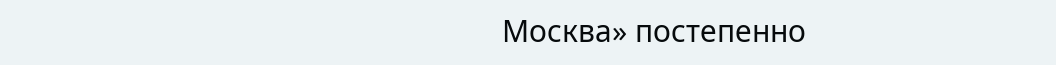Москва» постепенно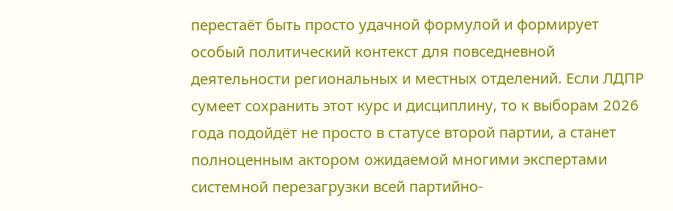перестаёт быть просто удачной формулой и формирует особый политический контекст для повседневной деятельности региональных и местных отделений. Если ЛДПР сумеет сохранить этот курс и дисциплину, то к выборам 2026 года подойдёт не просто в статусе второй партии, а станет полноценным актором ожидаемой многими экспертами системной перезагрузки всей партийно-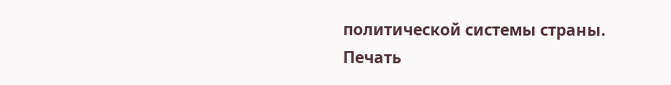политической системы страны.
Печать